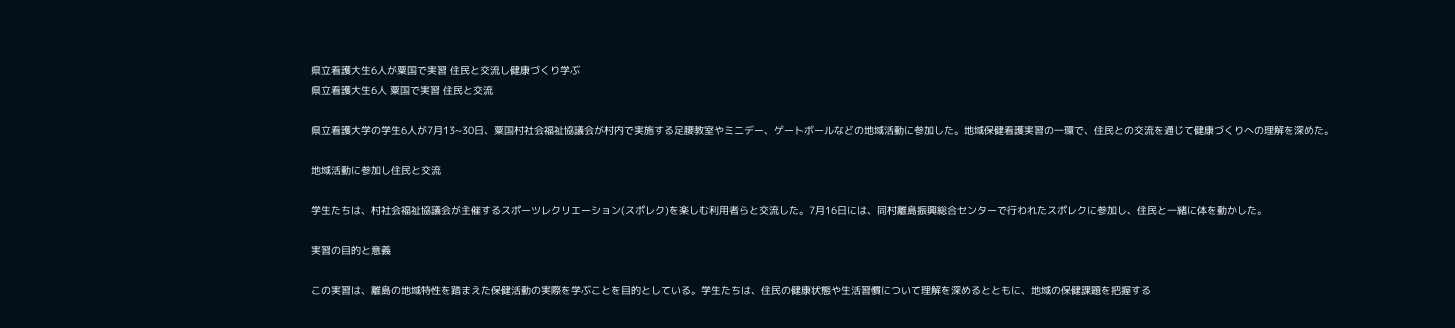県立看護大生6人が粟国で実習 住民と交流し健康づくり学ぶ
県立看護大生6人 粟国で実習 住民と交流

県立看護大学の学生6人が7月13~30日、粟国村社会福祉協議会が村内で実施する足腰教室やミニデー、ゲートボールなどの地域活動に参加した。地域保健看護実習の一環で、住民との交流を通じて健康づくりへの理解を深めた。

地域活動に参加し住民と交流

学生たちは、村社会福祉協議会が主催するスポーツレクリエーション(スポレク)を楽しむ利用者らと交流した。7月16日には、同村離島振興総合センターで行われたスポレクに参加し、住民と一緒に体を動かした。

実習の目的と意義

この実習は、離島の地域特性を踏まえた保健活動の実際を学ぶことを目的としている。学生たちは、住民の健康状態や生活習慣について理解を深めるとともに、地域の保健課題を把握する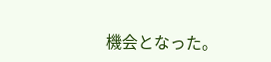機会となった。